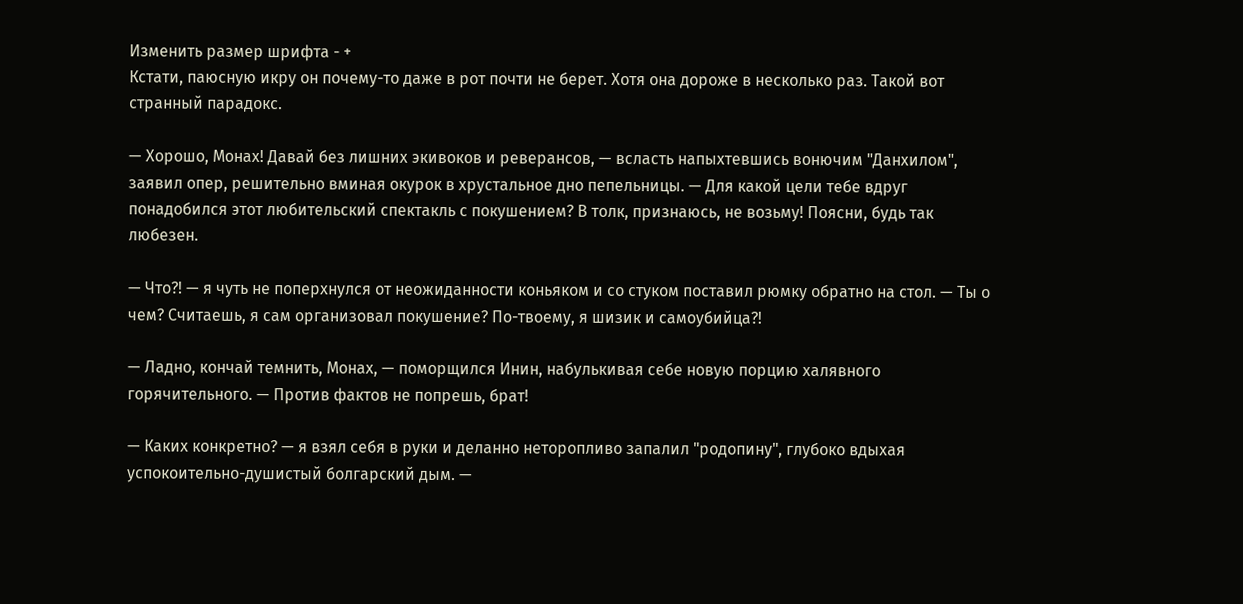Изменить размер шрифта - +
Кстати, паюсную икру он почему-то даже в рот почти не берет. Хотя она дороже в несколько раз. Такой вот странный парадокс.

— Хорошо, Монах! Давай без лишних экивоков и реверансов, — всласть напыхтевшись вонючим "Данхилом", заявил опер, решительно вминая окурок в хрустальное дно пепельницы. — Для какой цели тебе вдруг понадобился этот любительский спектакль с покушением? В толк, признаюсь, не возьму! Поясни, будь так любезен.

— Что?! — я чуть не поперхнулся от неожиданности коньяком и со стуком поставил рюмку обратно на стол. — Ты о чем? Считаешь, я сам организовал покушение? По-твоему, я шизик и самоубийца?!

— Ладно, кончай темнить, Монах, — поморщился Инин, набулькивая себе новую порцию халявного горячительного. — Против фактов не попрешь, брат!

— Каких конкретно? — я взял себя в руки и деланно неторопливо запалил "родопину", глубоко вдыхая успокоительно-душистый болгарский дым. —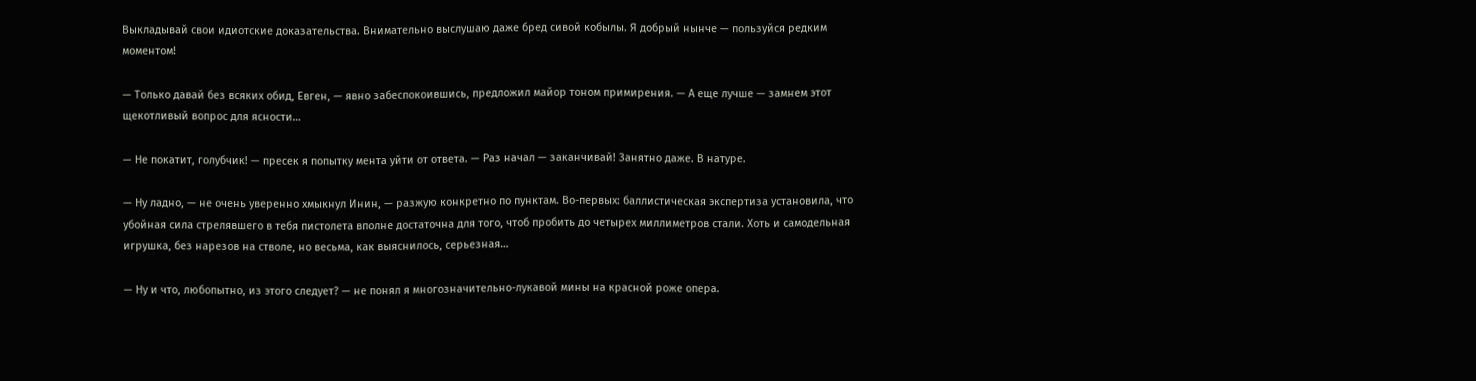Выкладывай свои идиотские доказательства. Внимательно выслушаю даже бред сивой кобылы. Я добрый нынче — пользуйся редким моментом!

— Только давай без всяких обид, Евген, — явно забеспокоившись, предложил майор тоном примирения. — А еще лучше — замнем этот щекотливый вопрос для ясности…

— Не покатит, голубчик! — пресек я попытку мента уйти от ответа. — Раз начал — заканчивай! Занятно даже. В натуре.

— Ну ладно, — не очень уверенно хмыкнул Инин, — разжую конкретно по пунктам. Во-первых: баллистическая экспертиза установила, что убойная сила стрелявшего в тебя пистолета вполне достаточна для того, чтоб пробить до четырех миллиметров стали. Хоть и самодельная игрушка, без нарезов на стволе, но весьма, как выяснилось, серьезная…

— Ну и что, любопытно, из этого следует? — не понял я многозначительно-лукавой мины на красной роже опера.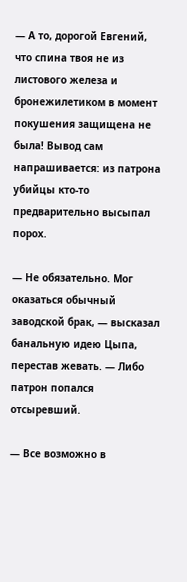— А то, дорогой Евгений, что спина твоя не из листового железа и бронежилетиком в момент покушения защищена не была! Вывод сам напрашивается: из патрона убийцы кто-то предварительно высыпал порох.

— Не обязательно. Мог оказаться обычный заводской брак, — высказал банальную идею Цыпа, перестав жевать. — Либо патрон попался отсыревший.

— Все возможно в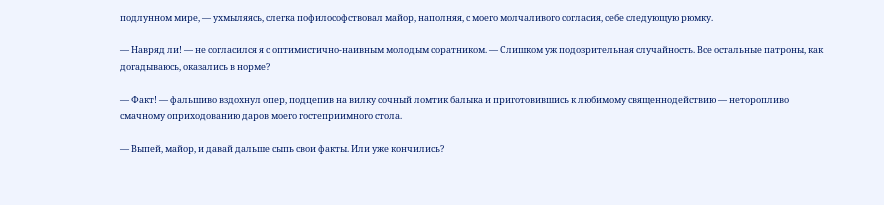подлунном мире, — ухмыляясь, слегка пофилософствовал майор, наполняя, с моего молчаливого согласия, себе следующую рюмку.

— Навряд ли! — не согласился я с оптимистично-наивным молодым соратником. — Слишком уж подозрительная случайность. Все остальные патроны, как догадываюсь, оказались в норме?

— Факт! — фальшиво вздохнул опер, подцепив на вилку сочный ломтик балыка и приготовившись к любимому священнодействию — неторопливо смачному оприходованию даров моего гостеприимного стола.

— Выпей, майор, и давай дальше сыпь свои факты. Или уже кончились?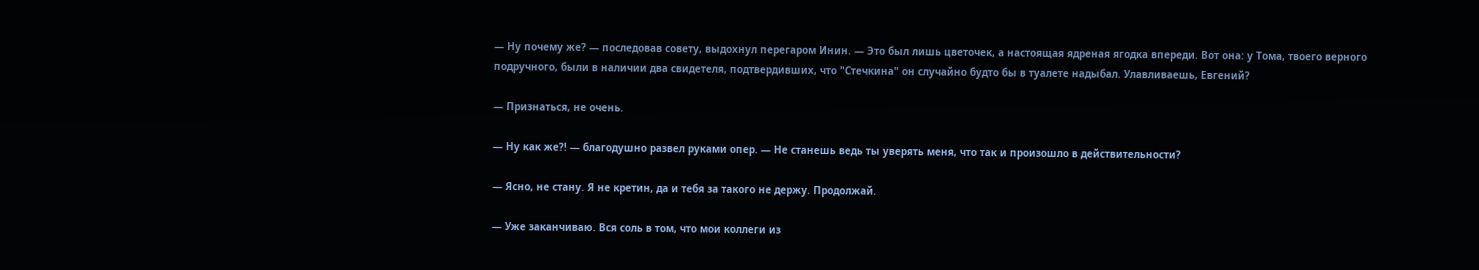— Ну почему же? — последовав совету, выдохнул перегаром Инин. — Это был лишь цветочек, а настоящая ядреная ягодка впереди. Вот она: у Тома, твоего верного подручного, были в наличии два свидетеля, подтвердивших, что "Стечкина" он случайно будто бы в туалете надыбал. Улавливаешь, Евгений?

— Признаться, не очень.

— Ну как же?! — благодушно развел руками опер. — Не станешь ведь ты уверять меня, что так и произошло в действительности?

— Ясно, не стану. Я не кретин, да и тебя за такого не держу. Продолжай.

— Уже заканчиваю. Вся соль в том, что мои коллеги из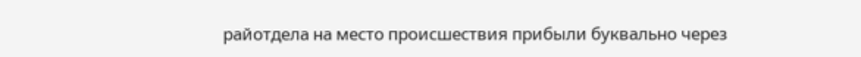райотдела на место происшествия прибыли буквально через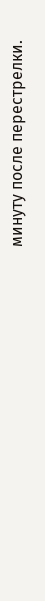минуту после перестрелки.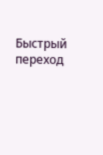Быстрый переход